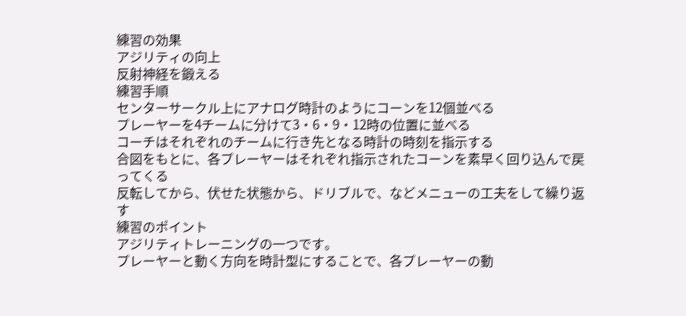練習の効果
アジリティの向上
反射神経を鍛える
練習手順
センターサークル上にアナログ時計のようにコーンを12個並べる
プレーヤーを4チームに分けて3・6・9・12時の位置に並べる
コーチはそれぞれのチームに行き先となる時計の時刻を指示する
合図をもとに、各プレーヤーはそれぞれ指示されたコーンを素早く回り込んで戻ってくる
反転してから、伏せた状態から、ドリブルで、などメニューの工夫をして繰り返す
練習のポイント
アジリティトレーニングの一つです。
プレーヤーと動く方向を時計型にすることで、各プレーヤーの動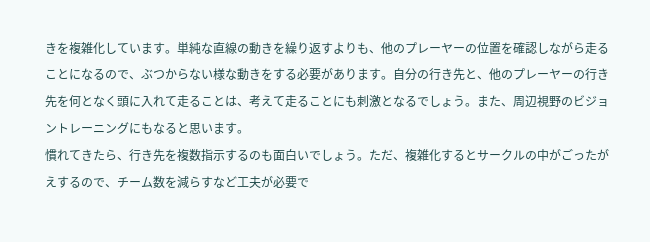きを複雑化しています。単純な直線の動きを繰り返すよりも、他のプレーヤーの位置を確認しながら走ることになるので、ぶつからない様な動きをする必要があります。自分の行き先と、他のプレーヤーの行き先を何となく頭に入れて走ることは、考えて走ることにも刺激となるでしょう。また、周辺視野のビジョントレーニングにもなると思います。
慣れてきたら、行き先を複数指示するのも面白いでしょう。ただ、複雑化するとサークルの中がごったがえするので、チーム数を減らすなど工夫が必要で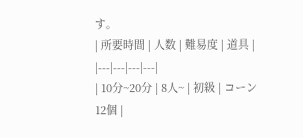す。
| 所要時間 | 人数 | 難易度 | 道具 |
|---|---|---|---|
| 10分~20分 | 8人~ | 初級 | コーン 12個 |